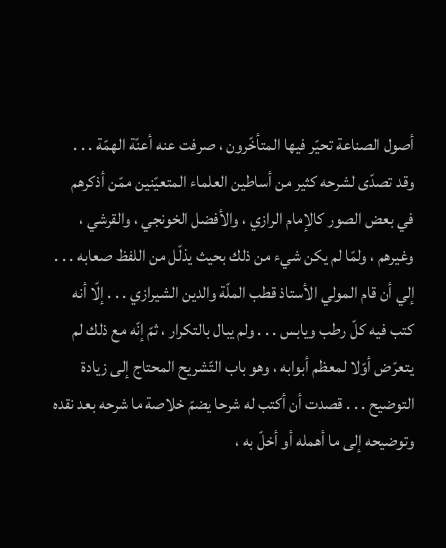أصول الصناعة تحيّر فيها المتأخّرون ، صرفت عنه أعنّة الهمّة . . . وقد تصدّى لشرحه كثير من أساطين العلماء المتعيّنين ممّن أذكرهم في بعض الصور كالإمام الرازي ، والأفضل الخونجي ، والقرشي ، وغيرهم ، ولمّا لم يكن شيء من ذلك بحيث يذلّل من اللفظ صعابه . . . إلي أن قام المولي الأستاذ قطب الملّة والدين الشيرازي . . . إلّا أنه كتب فيه كلّ رطب ويابس . . . ولم يبال بالتكرار ، ثمّ إنّه مع ذلك لم يتعرّض أوّلا لمعظم أبوابه ، وهو باب التّشريح المحتاج إلى زيادة التوضيح . . . قصدت أن أكتب له شرحا يضمّ خلاصة ما شرحه بعد نقده وتوضيحه إلى ما أهمله أو أخلّ به ،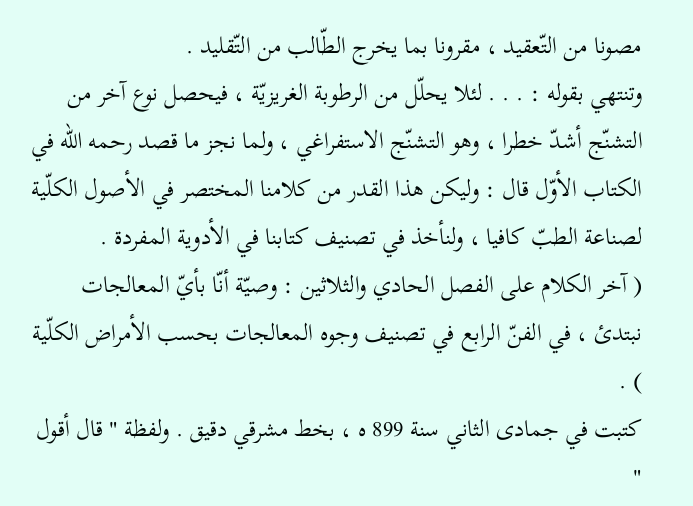مصونا من التّعقيد ، مقرونا بما يخرج الطّالب من التّقليد .
وتنتهي بقوله : . . . لئلا يحلّل من الرطوبة الغريزيّة ، فيحصل نوع آخر من التشنّج أشدّ خطرا ، وهو التشنّج الاستفراغي ، ولما نجز ما قصد رحمه اللّه في الكتاب الأوّل قال : وليكن هذا القدر من كلامنا المختصر في الأصول الكلّية لصناعة الطبّ كافيا ، ولنأخذ في تصنيف كتابنا في الأدوية المفردة .
( آخر الكلام على الفصل الحادي والثلاثين : وصيّة أنّا بأيّ المعالجات نبتدئ ، في الفنّ الرابع في تصنيف وجوه المعالجات بحسب الأمراض الكلّية ) .
كتبت في جمادى الثاني سنة 899 ه ، بخط مشرقي دقيق . ولفظة " قال أقول "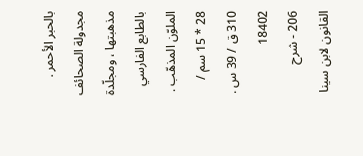بالحبر الأحمر . مجدولة الصحائف مذهبتها ، ومجلّدة بالطابع الفارسي الملوّن المذهّب .
28 * 15 سم / 310 ق / 39 س .
18402
206 - شرح القانون لابن سينا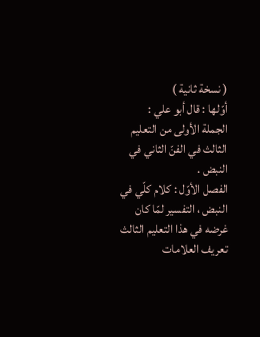( نسخة ثانية )
أوّلها : قال أبو علي :
الجملة الأولى من التعليم الثالث في الفنّ الثاني في النبض .
الفصل الأوّل : كلام كلّي في النبض ، التفسير لمّا كان غرضه في هذا التعليم الثالث تعريف العلامات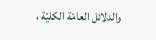والدلائل العامّة الكليّة ،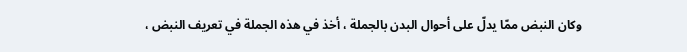وكان النبض ممّا يدلّ على أحوال البدن بالجملة ، أخذ في هذه الجملة في تعريف النبض ،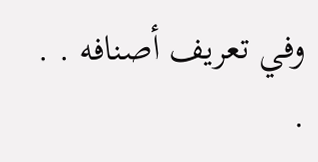وفي تعريف أصنافه . . .